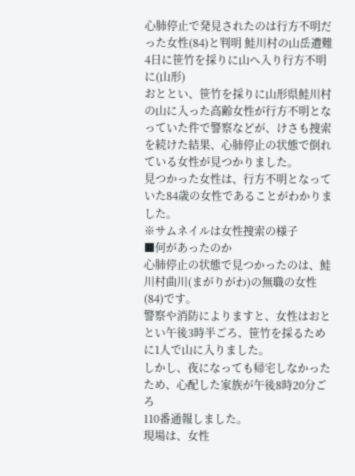心肺停止で発見されたのは行方不明だった女性(84)と判明 鮭川村の山岳遭難 4日に笹竹を採りに山へ入り行方不明に(山形)
おととい、笹竹を採りに山形県鮭川村の山に入った高齢女性が行方不明となっていた件で警察などが、けさも捜索を続けた結果、心肺停止の状態で倒れている女性が見つかりました。
見つかった女性は、行方不明となっていた84歳の女性であることがわかりました。
※サムネイルは女性捜索の様子
■何があったのか
心肺停止の状態で見つかったのは、鮭川村曲川(まがりがわ)の無職の女性(84)です。
警察や消防によりますと、女性はおととい午後3時半ごろ、笹竹を採るために1人で山に入りました。
しかし、夜になっても帰宅しなかったため、心配した家族が午後8時20分ごろ
110番通報しました。
現場は、女性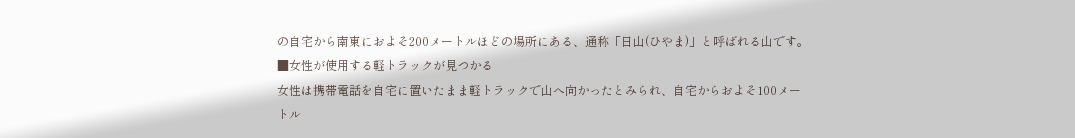の自宅から南東におよそ200メートルほどの場所にある、通称「日山(ひやま)」と呼ばれる山です。
■女性が使用する軽トラックが見つかる
女性は携帯電話を自宅に置いたまま軽トラックで山へ向かったとみられ、自宅からおよそ100メートル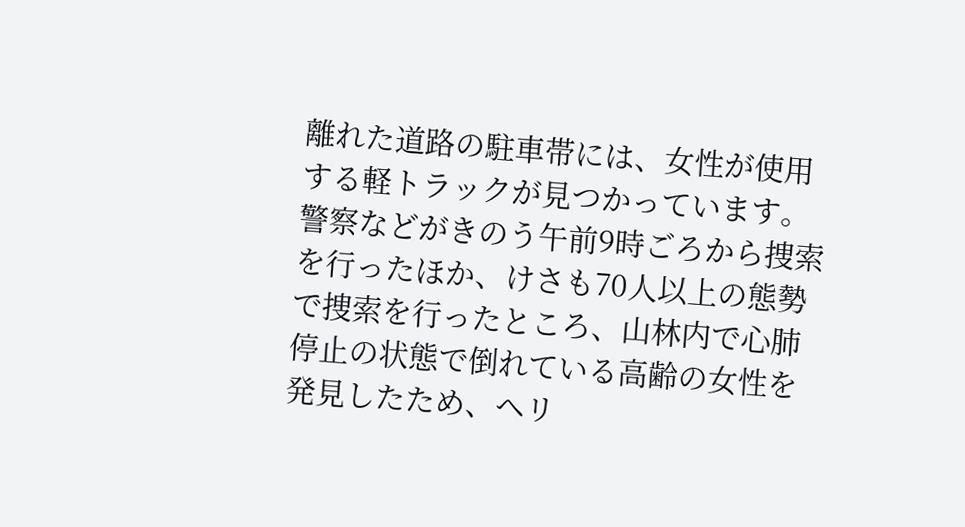離れた道路の駐車帯には、女性が使用する軽トラックが見つかっています。
警察などがきのう午前9時ごろから捜索を行ったほか、けさも70人以上の態勢で捜索を行ったところ、山林内で心肺停止の状態で倒れている高齢の女性を発見したため、ヘリ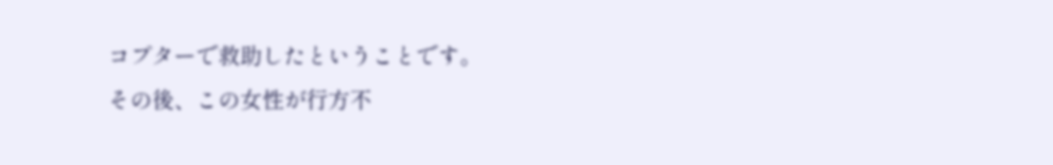コプターで救助したということです。
その後、この女性が行方不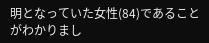明となっていた女性(84)であることがわかりまし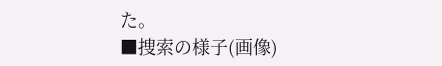た。
■捜索の様子(画像)